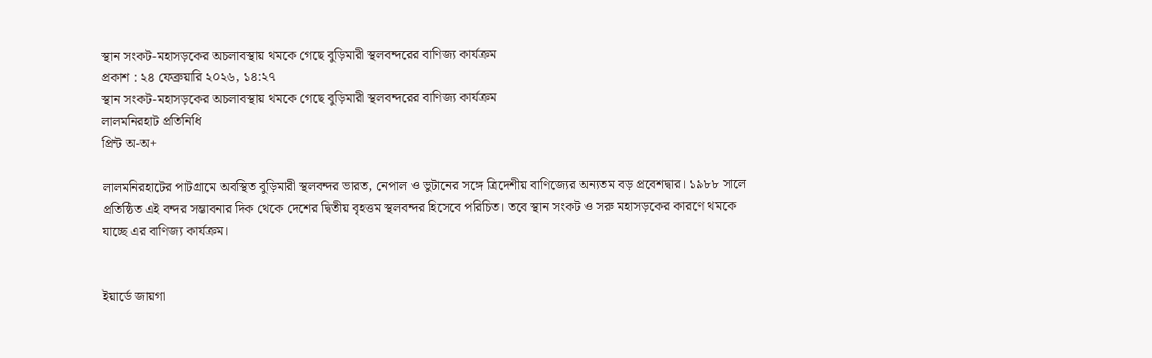স্থান সংকট-মহাসড়কের অচলাবস্থায় থমকে গেছে বুড়িমারী স্থলবন্দরের বাণিজ্য কার্যক্রম
প্রকাশ : ২৪ ফেব্রুয়ারি ২০২৬, ১৪:২৭
স্থান সংকট-মহাসড়কের অচলাবস্থায় থমকে গেছে বুড়িমারী স্থলবন্দরের বাণিজ্য কার্যক্রম
লালমনিরহাট প্রতিনিধি
প্রিন্ট অ-অ+

লালমনিরহাটের পাটগ্রামে অবস্থিত বুড়িমারী স্থলবন্দর ভারত, নেপাল ও ভুটানের সঙ্গে ত্রিদেশীয় বাণিজ্যের অন্যতম বড় প্রবেশদ্বার। ১৯৮৮ সালে প্রতিষ্ঠিত এই বন্দর সম্ভাবনার দিক থেকে দেশের দ্বিতীয় বৃহত্তম স্থলবন্দর হিসেবে পরিচিত। তবে স্থান সংকট ও সরু মহাসড়কের কারণে থমকে যাচ্ছে এর বাণিজ্য কার্যক্রম।


ইয়ার্ডে জায়গা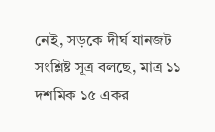নেই, সড়কে দীর্ঘ যানজট সংশ্লিষ্ট সূত্র বলছে, মাত্র ১১ দশমিক ১৫ একর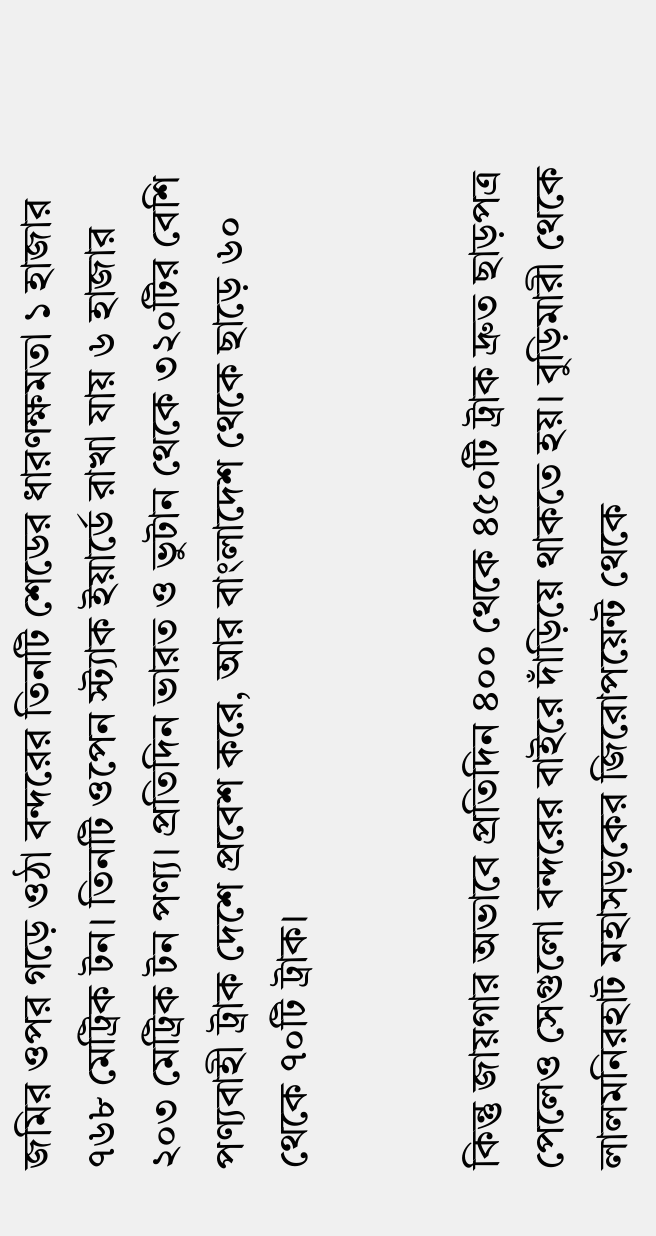জমির ওপর গড়ে ওঠা বন্দরের তিনটি শেডের ধারণক্ষমতা ১ হাজার ৭৬৮ মেট্রিক টন। তিনটি ওপেন স্ট্যাক ইয়ার্ডে রাখা যায় ৬ হাজার ২০৩ মেট্রিক টন পণ্য। প্রতিদিন ভারত ও ভুটান থেকে ৩২০টির বেশি পণ্যবাহী ট্রাক দেশে প্রবেশ করে, আর বাংলাদেশ থেকে ছাড়ে ৬০ থেকে ৭০টি ট্রাক।


কিন্তু জায়গার অভাবে প্রতিদিন ৪০০ থেকে ৪৫০টি ট্রাক দ্রুত ছাড়পত্র পেলেও সেগুলো বন্দরের বাইরে দাঁড়িয়ে থাকতে হয়। বুড়িমারী থেকে লালমনিরহাট মহাসড়কের জিরোপয়েন্ট থেকে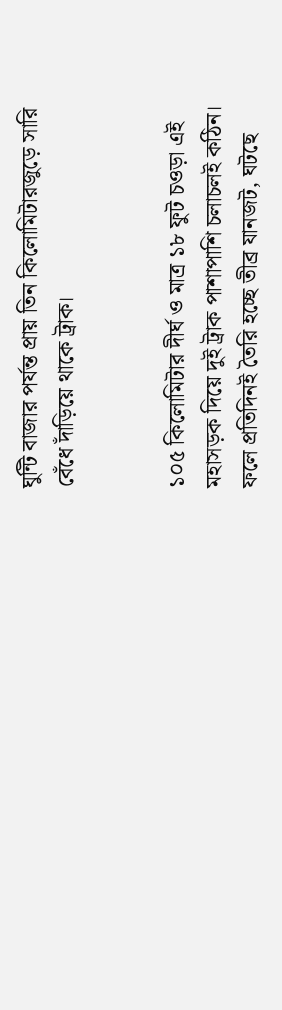ঘুন্টি বাজার পর্যন্ত প্রায় তিন কিলোমিটারজুড়ে সারি বেঁধে দাঁড়িয়ে থাকে ট্রাক।


১০৫ কিলোমিটার দীর্ঘ ও মাত্র ১৮ ফুট চওড়া এই মহাসড়ক দিয়ে দুই ট্রাক পাশাপাশি চলাচলই কঠিন। ফলে প্রতিদিনই তৈরি হচ্ছে তীব্র যানজট, ঘটছে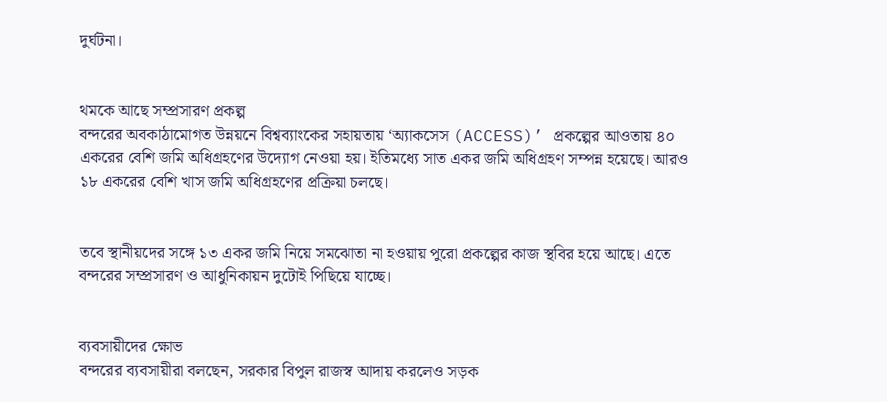দুর্ঘটনা।


থমকে আছে সম্প্রসারণ প্রকল্প
বন্দরের অবকাঠামোগত উন্নয়নে বিশ্বব্যাংকের সহায়তায় ‘অ্যাকসেস (ACCESS)’ প্রকল্পের আওতায় ৪০ একরের বেশি জমি অধিগ্রহণের উদ্যোগ নেওয়া হয়। ইতিমধ্যে সাত একর জমি অধিগ্রহণ সম্পন্ন হয়েছে। আরও ১৮ একরের বেশি খাস জমি অধিগ্রহণের প্রক্রিয়া চলছে।


তবে স্থানীয়দের সঙ্গে ১৩ একর জমি নিয়ে সমঝোতা না হওয়ায় পুরো প্রকল্পের কাজ স্থবির হয়ে আছে। এতে বন্দরের সম্প্রসারণ ও আধুনিকায়ন দুটোই পিছিয়ে যাচ্ছে।


ব্যবসায়ীদের ক্ষোভ
বন্দরের ব্যবসায়ীরা বলছেন, সরকার বিপুল রাজস্ব আদায় করলেও সড়ক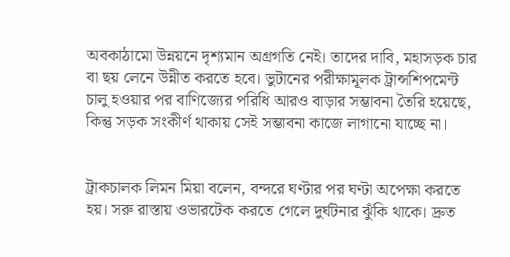অবকাঠামো উন্নয়নে দৃশ্যমান অগ্রগতি নেই। তাদের দাবি, মহাসড়ক চার বা ছয় লেনে উন্নীত করতে হবে। ভুটানের পরীক্ষামূলক ট্রান্সশিপমেন্ট চালু হওয়ার পর বাণিজ্যের পরিধি আরও বাড়ার সম্ভাবনা তৈরি হয়েছে, কিন্তু সড়ক সংকীর্ণ থাকায় সেই সম্ভাবনা কাজে লাগানো যাচ্ছে না।


ট্রাকচালক লিমন মিয়া বলেন, বন্দরে ঘণ্টার পর ঘণ্টা অপেক্ষা করতে হয়। সরু রাস্তায় ওভারটেক করতে গেলে দুর্ঘটনার ঝুঁকি থাকে। দ্রুত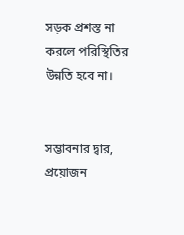সড়ক প্রশস্ত না করলে পরিস্থিতির উন্নতি হবে না।


সম্ভাবনার দ্বার, প্রয়োজন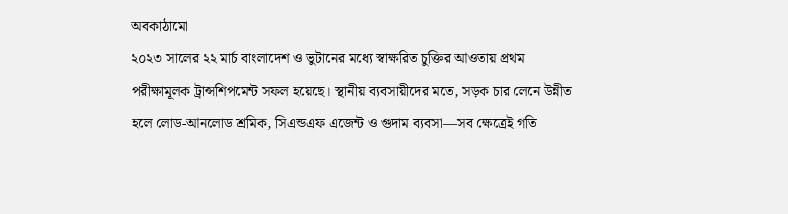অবকাঠামো
২০২৩ সালের ২২ মার্চ বাংলাদেশ ও ভুটানের মধ্যে স্বাক্ষরিত চুক্তির আওতায় প্রথম পরীক্ষামূলক ট্রান্সশিপমেন্ট সফল হয়েছে। স্থানীয় ব্যবসায়ীদের মতে, সড়ক চার লেনে উন্নীত হলে লোড-আনলোড শ্রমিক, সিএন্ডএফ এজেন্ট ও গুদাম ব্যবসা—সব ক্ষেত্রেই গতি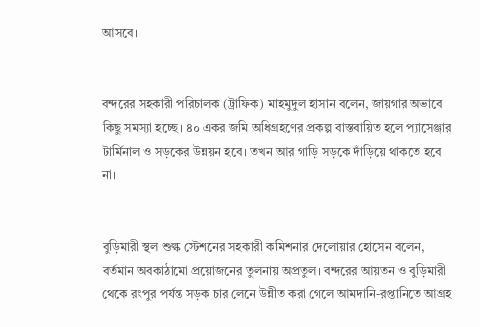আসবে।


বন্দরের সহকারী পরিচালক (ট্রাফিক) মাহমুদুল হাসান বলেন, জায়গার অভাবে কিছু সমস্যা হচ্ছে। ৪০ একর জমি অধিগ্রহণের প্রকল্প বাস্তবায়িত হলে প্যাসেঞ্জার টার্মিনাল ও সড়কের উন্নয়ন হবে। তখন আর গাড়ি সড়কে দাঁড়িয়ে থাকতে হবে না।


বুড়িমারী স্থল শুল্ক স্টেশনের সহকারী কমিশনার দেলোয়ার হোসেন বলেন, বর্তমান অবকাঠামো প্রয়োজনের তুলনায় অপ্রতুল। বন্দরের আয়তন ও বুড়িমারী থেকে রংপুর পর্যন্ত সড়ক চার লেনে উন্নীত করা গেলে আমদানি-রপ্তানিতে আগ্রহ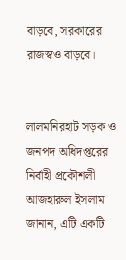বাড়বে, সরকারের রাজস্বও বাড়বে।


লালমনিরহাট সড়ক ও জনপদ অধিদপ্তরের নির্বাহী প্রকৌশলী আজহারুল ইসলাম জানান, এটি একটি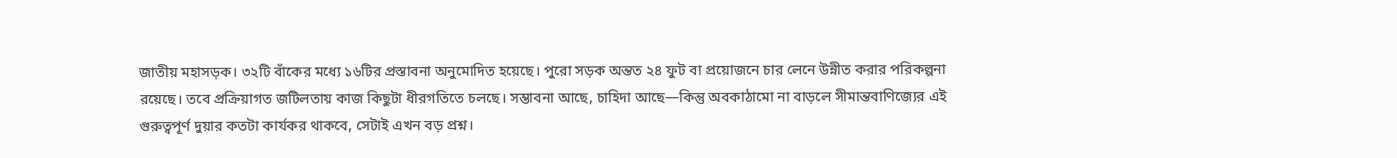জাতীয় মহাসড়ক। ৩২টি বাঁকের মধ্যে ১৬টির প্রস্তাবনা অনুমোদিত হয়েছে। পুরো সড়ক অন্তত ২৪ ফুট বা প্রয়োজনে চার লেনে উন্নীত করার পরিকল্পনা রয়েছে। তবে প্রক্রিয়াগত জটিলতায় কাজ কিছুটা ধীরগতিতে চলছে। সম্ভাবনা আছে, চাহিদা আছে—কিন্তু অবকাঠামো না বাড়লে সীমান্তবাণিজ্যের এই গুরুত্বপূর্ণ দুয়ার কতটা কার্যকর থাকবে, সেটাই এখন বড় প্রশ্ন।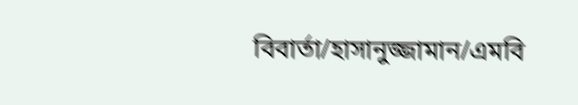বিবার্তা/হাসানুজ্জামান/এমবি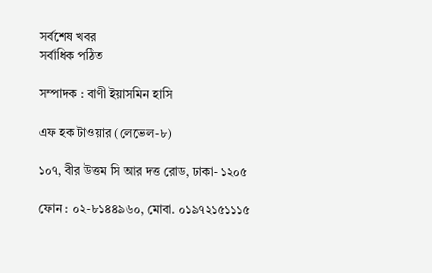সর্বশেষ খবর
সর্বাধিক পঠিত

সম্পাদক : বাণী ইয়াসমিন হাসি

এফ হক টাওয়ার (লেভেল-৮)

১০৭, বীর উত্তম সি আর দত্ত রোড, ঢাকা- ১২০৫

ফোন : ০২-৮১৪৪৯৬০, মোবা. ০১৯৭২১৫১১১৫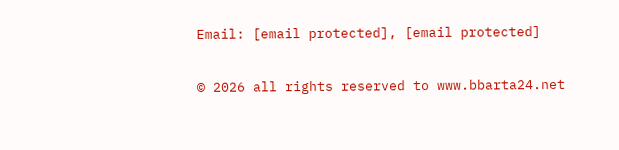Email: [email protected], [email protected]

© 2026 all rights reserved to www.bbarta24.net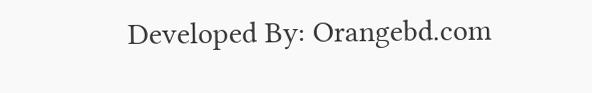Developed By: Orangebd.com